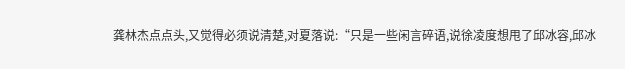龚林杰点点头,又觉得必须说清楚,对夏落说:“只是一些闲言碎语,说徐凌度想甩了邱冰容,邱冰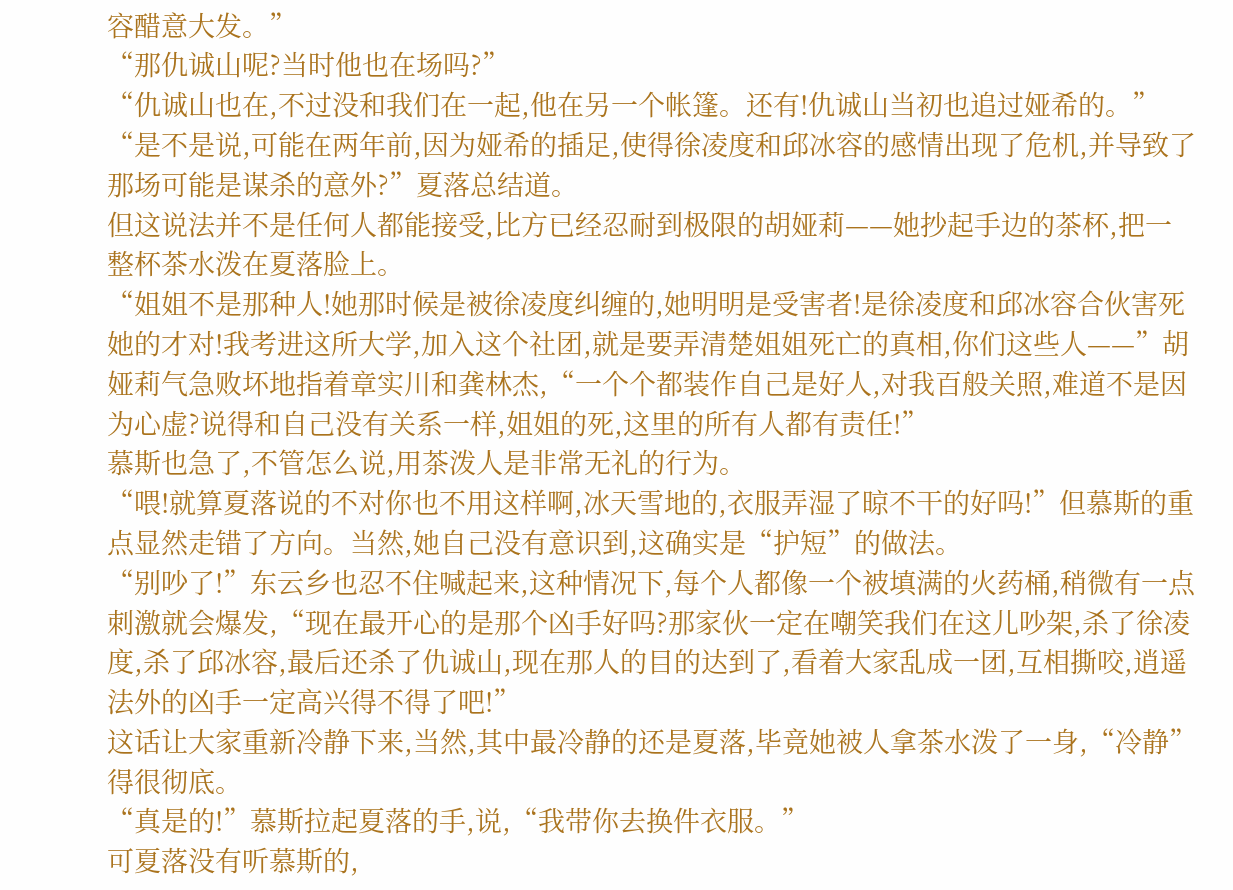容醋意大发。”
“那仇诚山呢?当时他也在场吗?”
“仇诚山也在,不过没和我们在一起,他在另一个帐篷。还有!仇诚山当初也追过娅希的。”
“是不是说,可能在两年前,因为娅希的插足,使得徐凌度和邱冰容的感情出现了危机,并导致了那场可能是谋杀的意外?”夏落总结道。
但这说法并不是任何人都能接受,比方已经忍耐到极限的胡娅莉——她抄起手边的茶杯,把一整杯茶水泼在夏落脸上。
“姐姐不是那种人!她那时候是被徐凌度纠缠的,她明明是受害者!是徐凌度和邱冰容合伙害死她的才对!我考进这所大学,加入这个社团,就是要弄清楚姐姐死亡的真相,你们这些人——”胡娅莉气急败坏地指着章实川和龚林杰,“一个个都装作自己是好人,对我百般关照,难道不是因为心虚?说得和自己没有关系一样,姐姐的死,这里的所有人都有责任!”
慕斯也急了,不管怎么说,用茶泼人是非常无礼的行为。
“喂!就算夏落说的不对你也不用这样啊,冰天雪地的,衣服弄湿了晾不干的好吗!”但慕斯的重点显然走错了方向。当然,她自己没有意识到,这确实是“护短”的做法。
“别吵了!”东云乡也忍不住喊起来,这种情况下,每个人都像一个被填满的火药桶,稍微有一点刺激就会爆发,“现在最开心的是那个凶手好吗?那家伙一定在嘲笑我们在这儿吵架,杀了徐凌度,杀了邱冰容,最后还杀了仇诚山,现在那人的目的达到了,看着大家乱成一团,互相撕咬,逍遥法外的凶手一定高兴得不得了吧!”
这话让大家重新冷静下来,当然,其中最冷静的还是夏落,毕竟她被人拿茶水泼了一身,“冷静”得很彻底。
“真是的!”慕斯拉起夏落的手,说,“我带你去换件衣服。”
可夏落没有听慕斯的,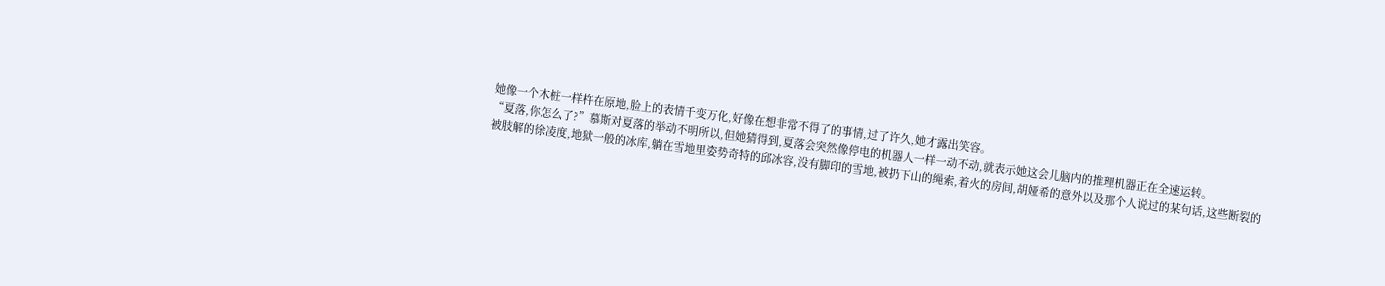她像一个木桩一样杵在原地,脸上的表情千变万化,好像在想非常不得了的事情,过了许久,她才露出笑容。
“夏落,你怎么了?”慕斯对夏落的举动不明所以,但她猜得到,夏落会突然像停电的机器人一样一动不动,就表示她这会儿脑内的推理机器正在全速运转。
被肢解的徐凌度,地狱一般的冰库,躺在雪地里姿势奇特的邱冰容,没有脚印的雪地,被扔下山的绳索,着火的房间,胡娅希的意外以及那个人说过的某句话,这些断裂的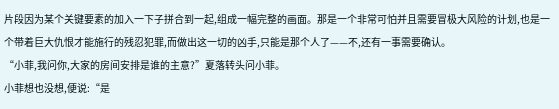片段因为某个关键要素的加入一下子拼合到一起,组成一幅完整的画面。那是一个非常可怕并且需要冒极大风险的计划,也是一个带着巨大仇恨才能施行的残忍犯罪,而做出这一切的凶手,只能是那个人了——不,还有一事需要确认。
“小菲,我问你,大家的房间安排是谁的主意?”夏落转头问小菲。
小菲想也没想,便说:“是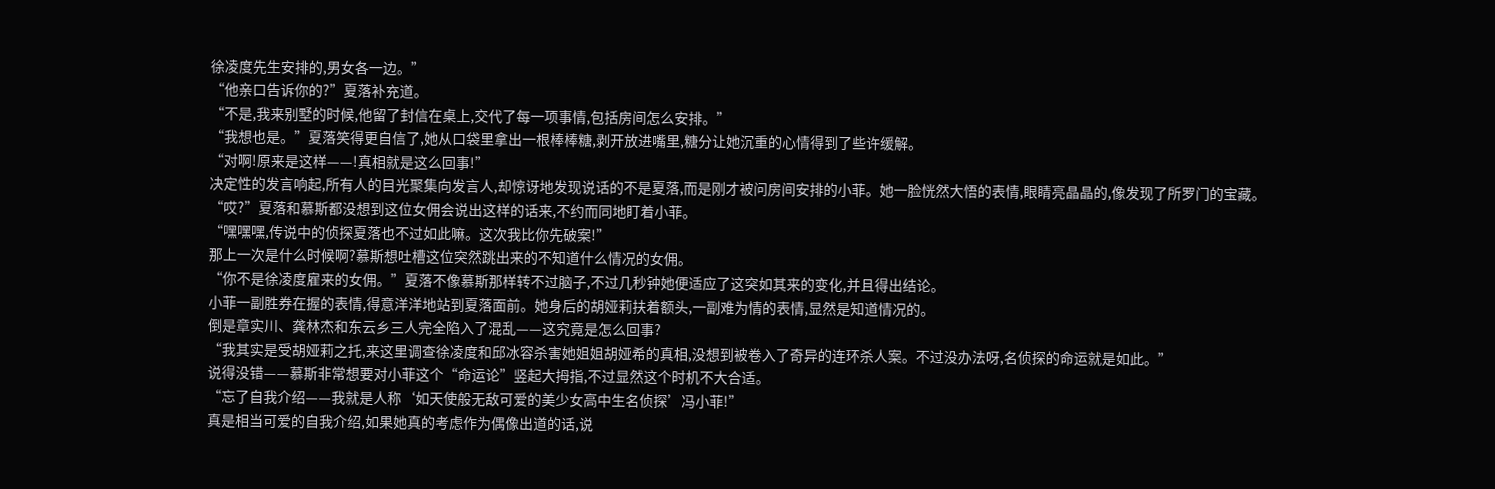徐凌度先生安排的,男女各一边。”
“他亲口告诉你的?”夏落补充道。
“不是,我来别墅的时候,他留了封信在桌上,交代了每一项事情,包括房间怎么安排。”
“我想也是。”夏落笑得更自信了,她从口袋里拿出一根棒棒糖,剥开放进嘴里,糖分让她沉重的心情得到了些许缓解。
“对啊!原来是这样——!真相就是这么回事!”
决定性的发言响起,所有人的目光聚集向发言人,却惊讶地发现说话的不是夏落,而是刚才被问房间安排的小菲。她一脸恍然大悟的表情,眼睛亮晶晶的,像发现了所罗门的宝藏。
“哎?”夏落和慕斯都没想到这位女佣会说出这样的话来,不约而同地盯着小菲。
“嘿嘿嘿,传说中的侦探夏落也不过如此嘛。这次我比你先破案!”
那上一次是什么时候啊?慕斯想吐槽这位突然跳出来的不知道什么情况的女佣。
“你不是徐凌度雇来的女佣。”夏落不像慕斯那样转不过脑子,不过几秒钟她便适应了这突如其来的变化,并且得出结论。
小菲一副胜券在握的表情,得意洋洋地站到夏落面前。她身后的胡娅莉扶着额头,一副难为情的表情,显然是知道情况的。
倒是章实川、龚林杰和东云乡三人完全陷入了混乱——这究竟是怎么回事?
“我其实是受胡娅莉之托,来这里调查徐凌度和邱冰容杀害她姐姐胡娅希的真相,没想到被卷入了奇异的连环杀人案。不过没办法呀,名侦探的命运就是如此。”
说得没错——慕斯非常想要对小菲这个“命运论”竖起大拇指,不过显然这个时机不大合适。
“忘了自我介绍——我就是人称‘如天使般无敌可爱的美少女高中生名侦探’冯小菲!”
真是相当可爱的自我介绍,如果她真的考虑作为偶像出道的话,说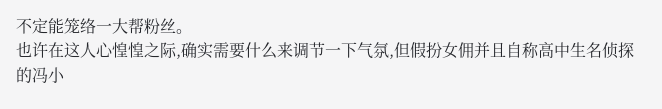不定能笼络一大帮粉丝。
也许在这人心惶惶之际,确实需要什么来调节一下气氛,但假扮女佣并且自称高中生名侦探的冯小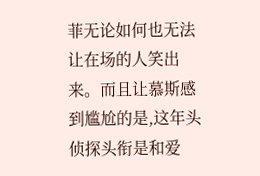菲无论如何也无法让在场的人笑出来。而且让慕斯感到尴尬的是,这年头侦探头衔是和爱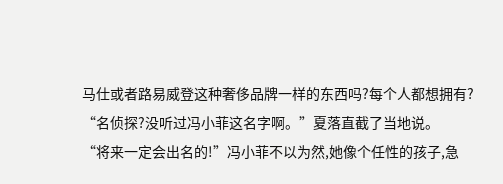马仕或者路易威登这种奢侈品牌一样的东西吗?每个人都想拥有?
“名侦探?没听过冯小菲这名字啊。”夏落直截了当地说。
“将来一定会出名的!”冯小菲不以为然,她像个任性的孩子,急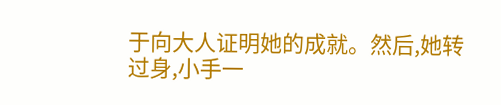于向大人证明她的成就。然后,她转过身,小手一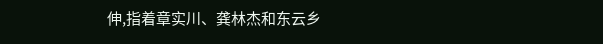伸,指着章实川、龚林杰和东云乡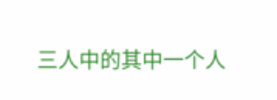三人中的其中一个人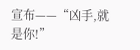宣布——“凶手,就是你!”